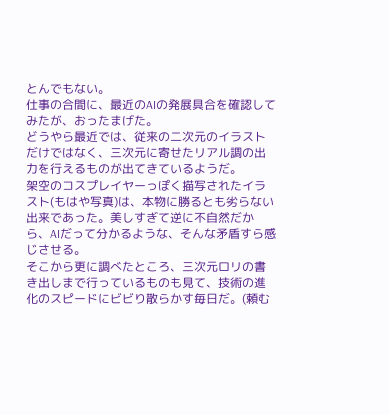とんでもない。
仕事の合間に、最近のAIの発展具合を確認してみたが、おったまげた。
どうやら最近では、従来の二次元のイラストだけではなく、三次元に寄せたリアル調の出力を行えるものが出てきているようだ。
架空のコスプレイヤーっぽく描写されたイラスト(もはや写真)は、本物に勝るとも劣らない出来であった。美しすぎて逆に不自然だから、AIだって分かるような、そんな矛盾すら感じさせる。
そこから更に調べたところ、三次元ロリの書き出しまで行っているものも見て、技術の進化のスピードにビビり散らかす毎日だ。(頼む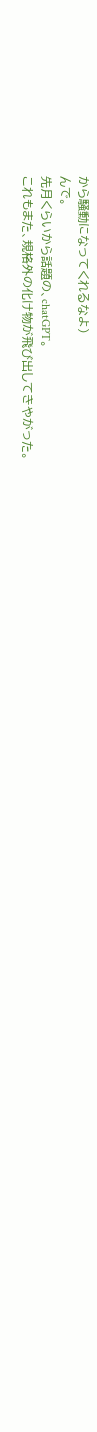から騒動になってくれるなよ)
んで。
先月くらいから話題の、chatGPT。
これもまた、規格外の化け物が飛び出してきやがった。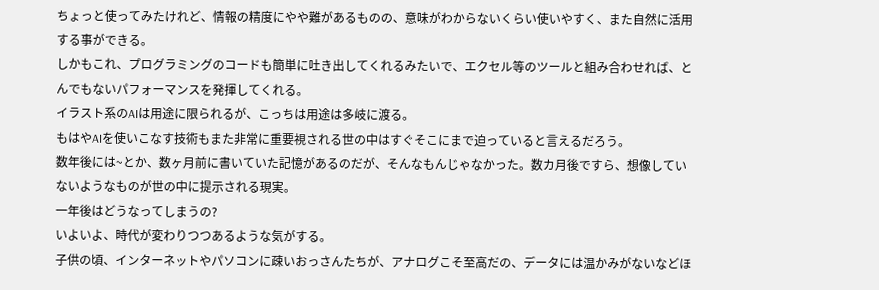ちょっと使ってみたけれど、情報の精度にやや難があるものの、意味がわからないくらい使いやすく、また自然に活用する事ができる。
しかもこれ、プログラミングのコードも簡単に吐き出してくれるみたいで、エクセル等のツールと組み合わせれば、とんでもないパフォーマンスを発揮してくれる。
イラスト系のAIは用途に限られるが、こっちは用途は多岐に渡る。
もはやAIを使いこなす技術もまた非常に重要視される世の中はすぐそこにまで迫っていると言えるだろう。
数年後には~とか、数ヶ月前に書いていた記憶があるのだが、そんなもんじゃなかった。数カ月後ですら、想像していないようなものが世の中に提示される現実。
一年後はどうなってしまうの?
いよいよ、時代が変わりつつあるような気がする。
子供の頃、インターネットやパソコンに疎いおっさんたちが、アナログこそ至高だの、データには温かみがないなどほ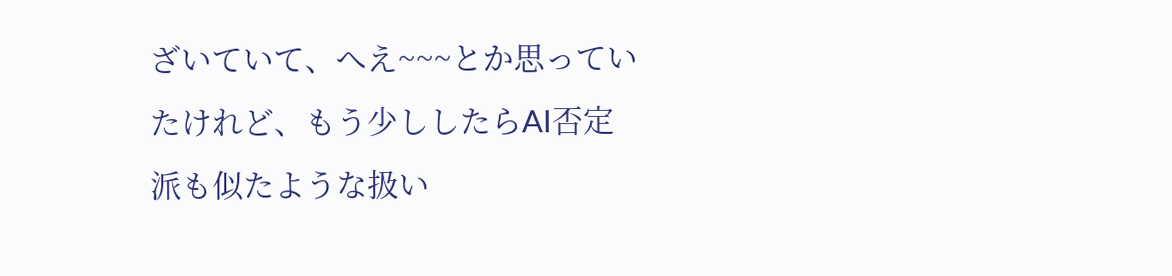ざいていて、へえ~~~とか思っていたけれど、もう少ししたらAI否定派も似たような扱い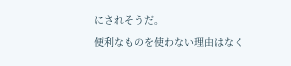にされそうだ。
便利なものを使わない理由はなく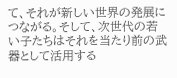て、それが新しい世界の発展につながる。そして、次世代の若い子たちはそれを当たり前の武器として活用する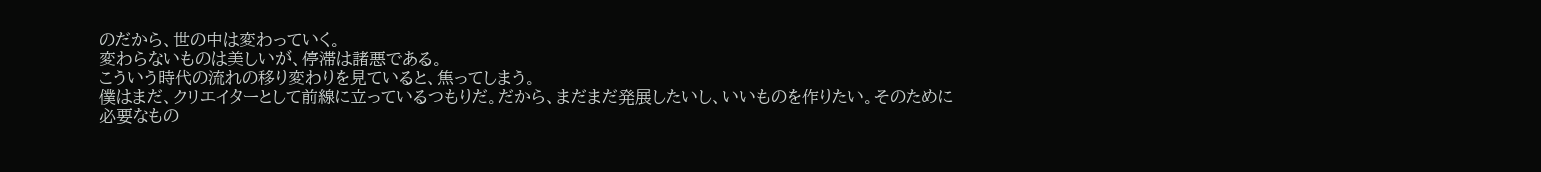のだから、世の中は変わっていく。
変わらないものは美しいが、停滞は諸悪である。
こういう時代の流れの移り変わりを見ていると、焦ってしまう。
僕はまだ、クリエイターとして前線に立っているつもりだ。だから、まだまだ発展したいし、いいものを作りたい。そのために必要なもの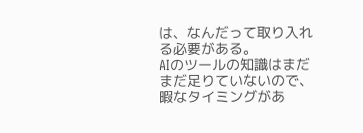は、なんだって取り入れる必要がある。
AIのツールの知識はまだまだ足りていないので、暇なタイミングがあ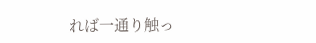れば一通り触っ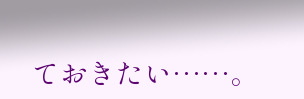ておきたい……。